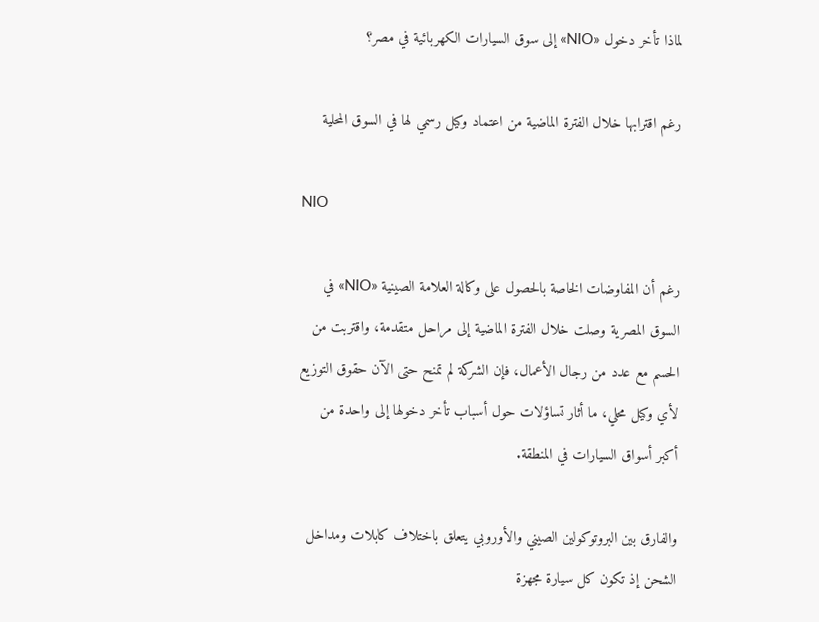لماذا تأخر دخول «NIO» إلى سوق السيارات الكهربائية في مصر؟

رغم اقترابها خلال الفترة الماضية من اعتماد وكيل رسمي لها في السوق المحلية

NIO

رغم أن المفاوضات الخاصة بالحصول على وكالة العلامة الصينية «NIO» في السوق المصرية وصلت خلال الفترة الماضية إلى مراحل متقدمة، واقتربت من الحسم مع عدد من رجال الأعمال، فإن الشركة لم تمنح حتى الآن حقوق التوزيع لأي وكيل محلي، ما أثار تساؤلات حول أسباب تأخر دخولها إلى واحدة من أكبر أسواق السيارات في المنطقة.

والفارق بين البروتوكولين الصيني والأوروبي يتعلق باختلاف كابلات ومداخل الشحن إذ تكون كل سيارة مجهزة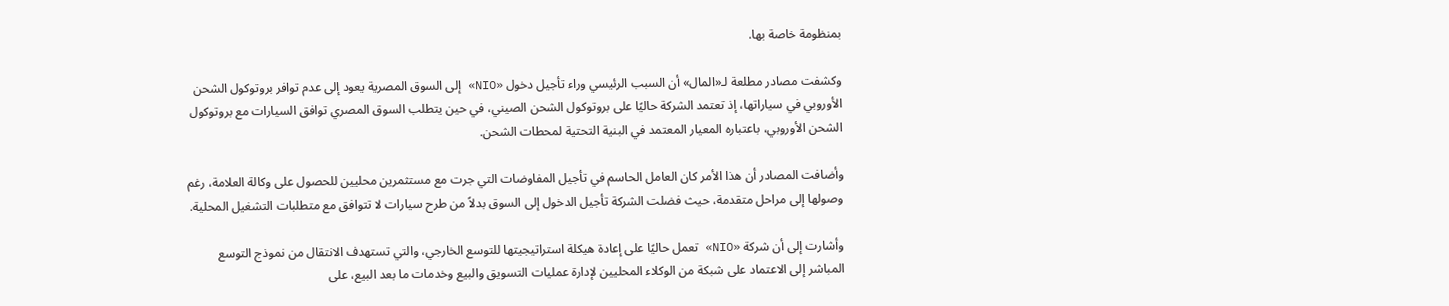بمنظومة خاصة بها.

وكشفت مصادر مطلعة لـ«المال» أن السبب الرئيسي وراء تأجيل دخول «NIO» إلى السوق المصرية يعود إلى عدم توافر بروتوكول الشحن الأوروبي في سياراتها، إذ تعتمد الشركة حاليًا على بروتوكول الشحن الصيني، في حين يتطلب السوق المصري توافق السيارات مع بروتوكول الشحن الأوروبي، باعتباره المعيار المعتمد في البنية التحتية لمحطات الشحن.

وأضافت المصادر أن هذا الأمر كان العامل الحاسم في تأجيل المفاوضات التي جرت مع مستثمرين محليين للحصول على وكالة العلامة، رغم وصولها إلى مراحل متقدمة، حيث فضلت الشركة تأجيل الدخول إلى السوق بدلاً من طرح سيارات لا تتوافق مع متطلبات التشغيل المحلية.

وأشارت إلى أن شركة «NIO» تعمل حاليًا على إعادة هيكلة استراتيجيتها للتوسع الخارجي، والتي تستهدف الانتقال من نموذج التوسع المباشر إلى الاعتماد على شبكة من الوكلاء المحليين لإدارة عمليات التسويق والبيع وخدمات ما بعد البيع، على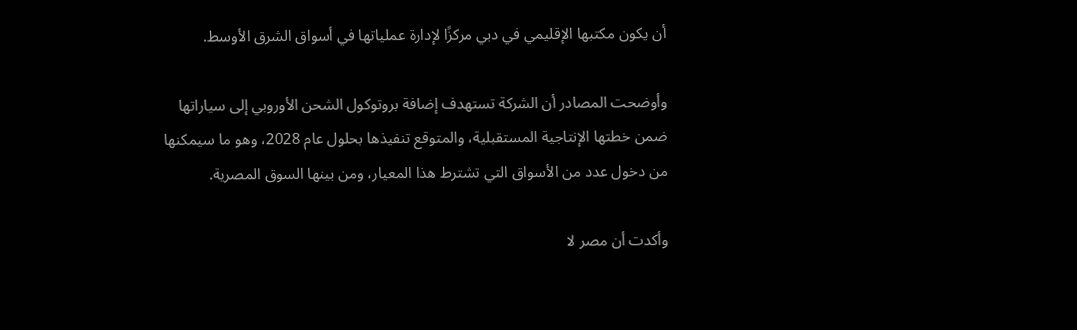أن يكون مكتبها الإقليمي في دبي مركزًا لإدارة عملياتها في أسواق الشرق الأوسط.

وأوضحت المصادر أن الشركة تستهدف إضافة بروتوكول الشحن الأوروبي إلى سياراتها ضمن خطتها الإنتاجية المستقبلية، والمتوقع تنفيذها بحلول عام 2028، وهو ما سيمكنها من دخول عدد من الأسواق التي تشترط هذا المعيار، ومن بينها السوق المصرية.

وأكدت أن مصر لا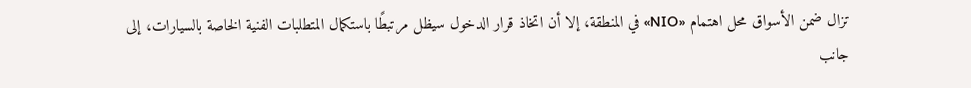تزال ضمن الأسواق محل اهتمام «NIO» في المنطقة، إلا أن اتخاذ قرار الدخول سيظل مرتبطًا باستكمال المتطلبات الفنية الخاصة بالسيارات، إلى جانب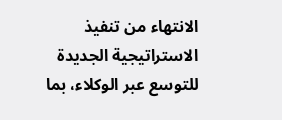الانتهاء من تنفيذ الاستراتيجية الجديدة للتوسع عبر الوكلاء، بما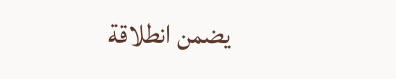يضمن انطلاقة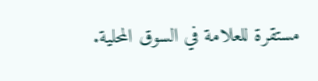مستقرة للعلامة في السوق المحلية.